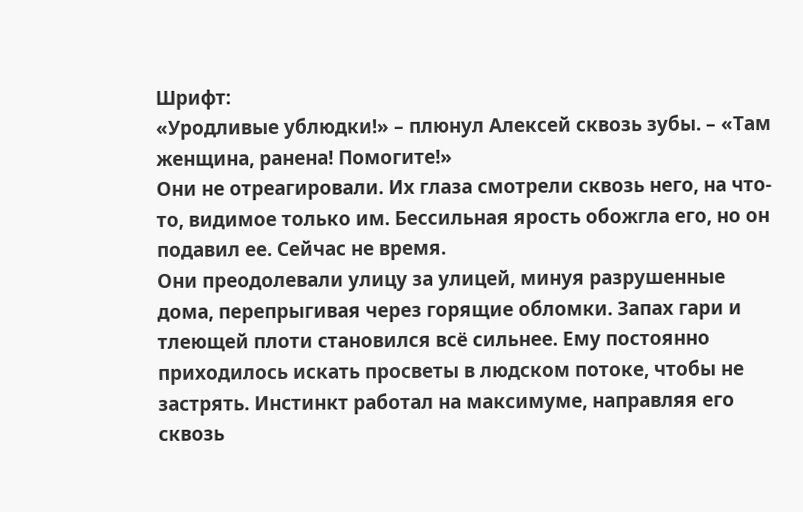Шрифт:
«Уродливые ублюдки!» – плюнул Алексей сквозь зубы. – «Там женщина, ранена! Помогите!»
Они не отреагировали. Их глаза смотрели сквозь него, на что-то, видимое только им. Бессильная ярость обожгла его, но он подавил ее. Сейчас не время.
Они преодолевали улицу за улицей, минуя разрушенные дома, перепрыгивая через горящие обломки. Запах гари и тлеющей плоти становился всё сильнее. Ему постоянно приходилось искать просветы в людском потоке, чтобы не застрять. Инстинкт работал на максимуме, направляя его сквозь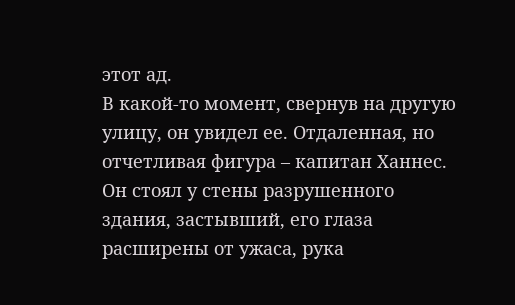этот ад.
В какой-то момент, свернув на другую улицу, он увидел ее. Отдаленная, но отчетливая фигура – капитан Ханнес. Он стоял у стены разрушенного здания, застывший, его глаза расширены от ужаса, рука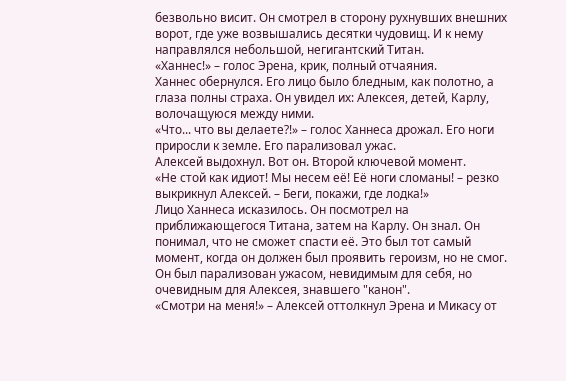безвольно висит. Он смотрел в сторону рухнувших внешних ворот, где уже возвышались десятки чудовищ. И к нему направлялся небольшой, негигантский Титан.
«Ханнес!» – голос Эрена, крик, полный отчаяния.
Ханнес обернулся. Его лицо было бледным, как полотно, а глаза полны страха. Он увидел их: Алексея, детей, Карлу, волочащуюся между ними.
«Что... что вы делаете?!» – голос Ханнеса дрожал. Его ноги приросли к земле. Его парализовал ужас.
Алексей выдохнул. Вот он. Второй ключевой момент.
«Не стой как идиот! Мы несем её! Её ноги сломаны! – резко выкрикнул Алексей. – Беги, покажи, где лодка!»
Лицо Ханнеса исказилось. Он посмотрел на приближающегося Титана, затем на Карлу. Он знал. Он понимал, что не сможет спасти её. Это был тот самый момент, когда он должен был проявить героизм, но не смог. Он был парализован ужасом, невидимым для себя, но очевидным для Алексея, знавшего "канон".
«Смотри на меня!» – Алексей оттолкнул Эрена и Микасу от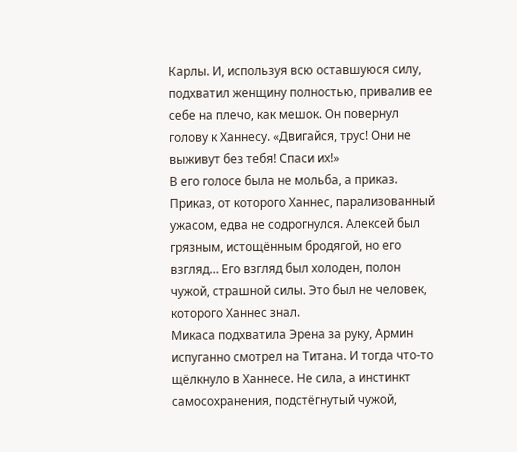Карлы. И, используя всю оставшуюся силу, подхватил женщину полностью, привалив ее себе на плечо, как мешок. Он повернул голову к Ханнесу. «Двигайся, трус! Они не выживут без тебя! Спаси их!»
В его голосе была не мольба, а приказ. Приказ, от которого Ханнес, парализованный ужасом, едва не содрогнулся. Алексей был грязным, истощённым бродягой, но его взгляд… Его взгляд был холоден, полон чужой, страшной силы. Это был не человек, которого Ханнес знал.
Микаса подхватила Эрена за руку, Армин испуганно смотрел на Титана. И тогда что-то щёлкнуло в Ханнесе. Не сила, а инстинкт самосохранения, подстёгнутый чужой,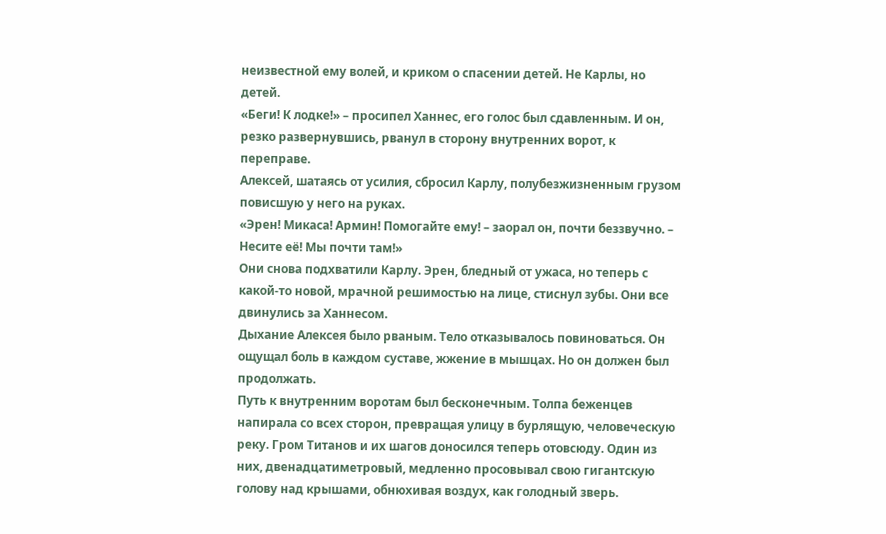неизвестной ему волей, и криком о спасении детей. Не Карлы, но детей.
«Беги! К лодке!» – просипел Ханнес, его голос был сдавленным. И он, резко развернувшись, рванул в сторону внутренних ворот, к переправе.
Алексей, шатаясь от усилия, сбросил Карлу, полубезжизненным грузом повисшую у него на руках.
«Эрен! Микаса! Армин! Помогайте ему! – заорал он, почти беззвучно. – Несите её! Мы почти там!»
Они снова подхватили Карлу. Эрен, бледный от ужаса, но теперь с какой-то новой, мрачной решимостью на лице, стиснул зубы. Они все двинулись за Ханнесом.
Дыхание Алексея было рваным. Тело отказывалось повиноваться. Он ощущал боль в каждом суставе, жжение в мышцах. Но он должен был продолжать.
Путь к внутренним воротам был бесконечным. Толпа беженцев напирала со всех сторон, превращая улицу в бурлящую, человеческую реку. Гром Титанов и их шагов доносился теперь отовсюду. Один из них, двенадцатиметровый, медленно просовывал свою гигантскую голову над крышами, обнюхивая воздух, как голодный зверь.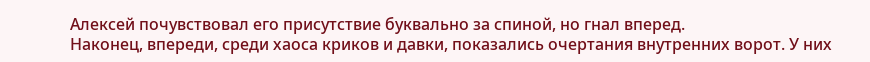Алексей почувствовал его присутствие буквально за спиной, но гнал вперед.
Наконец, впереди, среди хаоса криков и давки, показались очертания внутренних ворот. У них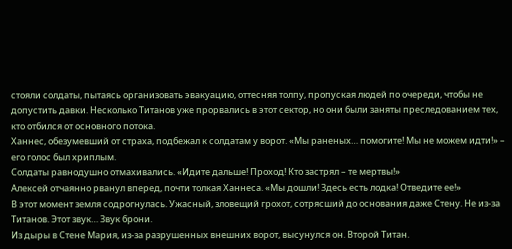стояли солдаты, пытаясь организовать эвакуацию, оттесняя толпу, пропуская людей по очереди, чтобы не допустить давки. Несколько Титанов уже прорвались в этот сектор, но они были заняты преследованием тех, кто отбился от основного потока.
Ханнес, обезумевший от страха, подбежал к солдатам у ворот. «Мы раненых… помогите! Мы не можем идти!» – его голос был хриплым.
Солдаты равнодушно отмахивались. «Идите дальше! Проход! Кто застрял – те мертвы!»
Алексей отчаянно рванул вперед, почти толкая Ханнеса. «Мы дошли! Здесь есть лодка! Отведите ее!»
В этот момент земля содрогнулась. Ужасный, зловещий грохот, сотрясший до основания даже Стену. Не из-за Титанов. Этот звук… Звук брони.
Из дыры в Стене Мария, из-за разрушенных внешних ворот, высунулся он. Второй Титан.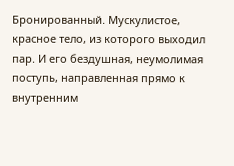Бронированный. Мускулистое, красное тело, из которого выходил пар. И его бездушная, неумолимая поступь, направленная прямо к внутренним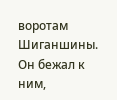воротам Шиганшины. Он бежал к ним,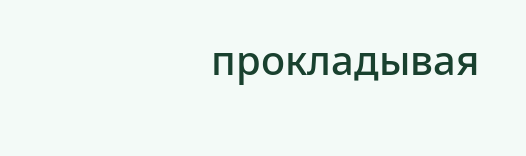прокладывая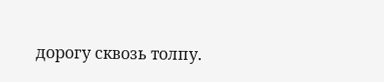дорогу сквозь толпу.